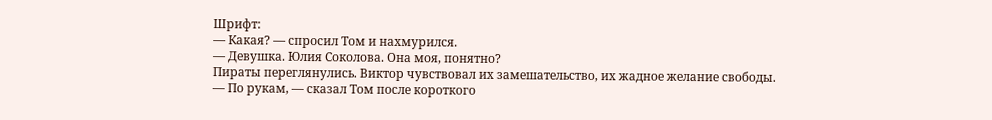Шрифт:
— Какая? — спросил Том и нахмурился.
— Девушка. Юлия Соколова. Она моя, понятно?
Пираты переглянулись. Виктор чувствовал их замешательство, их жадное желание свободы.
— По рукам, — сказал Том после короткого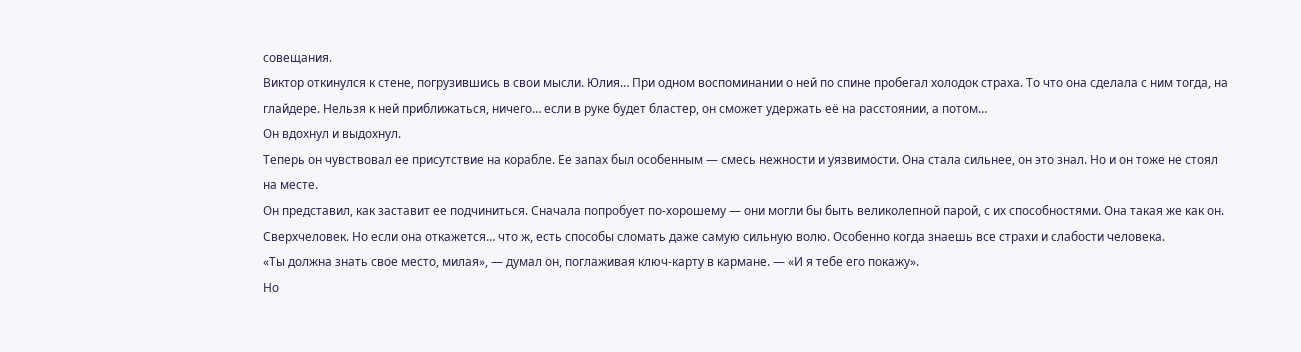совещания.
Виктор откинулся к стене, погрузившись в свои мысли. Юлия… При одном воспоминании о ней по спине пробегал холодок страха. То что она сделала с ним тогда, на глайдере. Нельзя к ней приближаться, ничего… если в руке будет бластер, он сможет удержать её на расстоянии, а потом…
Он вдохнул и выдохнул.
Теперь он чувствовал ее присутствие на корабле. Ее запах был особенным — смесь нежности и уязвимости. Она стала сильнее, он это знал. Но и он тоже не стоял на месте.
Он представил, как заставит ее подчиниться. Сначала попробует по-хорошему — они могли бы быть великолепной парой, с их способностями. Она такая же как он. Сверхчеловек. Но если она откажется… что ж, есть способы сломать даже самую сильную волю. Особенно когда знаешь все страхи и слабости человека.
«Ты должна знать свое место, милая», — думал он, поглаживая ключ-карту в кармане. — «И я тебе его покажу».
Но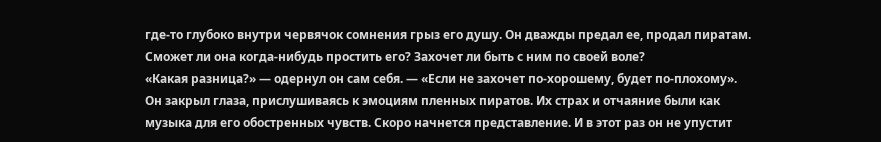где-то глубоко внутри червячок сомнения грыз его душу. Он дважды предал ее, продал пиратам. Сможет ли она когда-нибудь простить его? Захочет ли быть с ним по своей воле?
«Какая разница?» — одернул он сам себя. — «Если не захочет по-хорошему, будет по-плохому».
Он закрыл глаза, прислушиваясь к эмоциям пленных пиратов. Их страх и отчаяние были как музыка для его обостренных чувств. Скоро начнется представление. И в этот раз он не упустит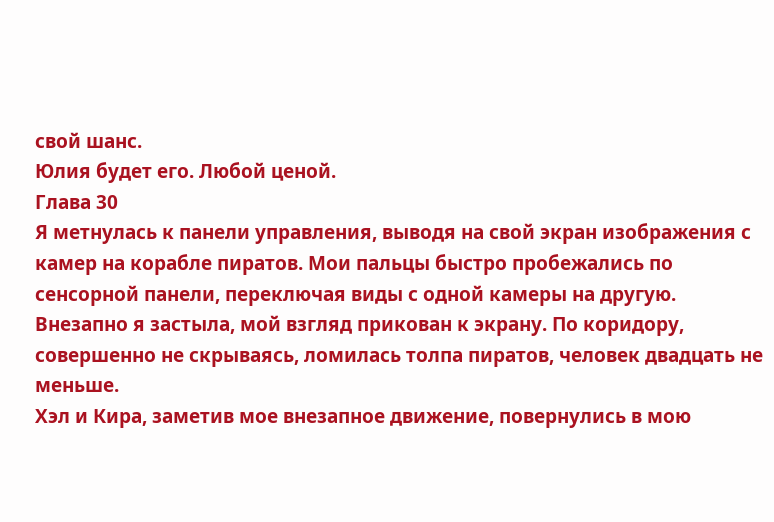свой шанс.
Юлия будет его. Любой ценой.
Глава 30
Я метнулась к панели управления, выводя на свой экран изображения с камер на корабле пиратов. Мои пальцы быстро пробежались по сенсорной панели, переключая виды с одной камеры на другую. Внезапно я застыла, мой взгляд прикован к экрану. По коридору, совершенно не скрываясь, ломилась толпа пиратов, человек двадцать не меньше.
Хэл и Кира, заметив мое внезапное движение, повернулись в мою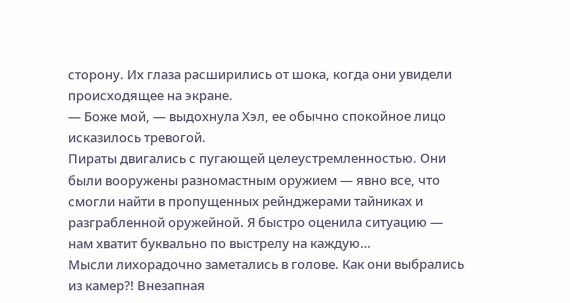сторону. Их глаза расширились от шока, когда они увидели происходящее на экране.
— Боже мой, — выдохнула Хэл, ее обычно спокойное лицо исказилось тревогой.
Пираты двигались с пугающей целеустремленностью. Они были вооружены разномастным оружием — явно все, что смогли найти в пропущенных рейнджерами тайниках и разграбленной оружейной. Я быстро оценила ситуацию — нам хватит буквально по выстрелу на каждую…
Мысли лихорадочно заметались в голове. Как они выбрались из камер?! Внезапная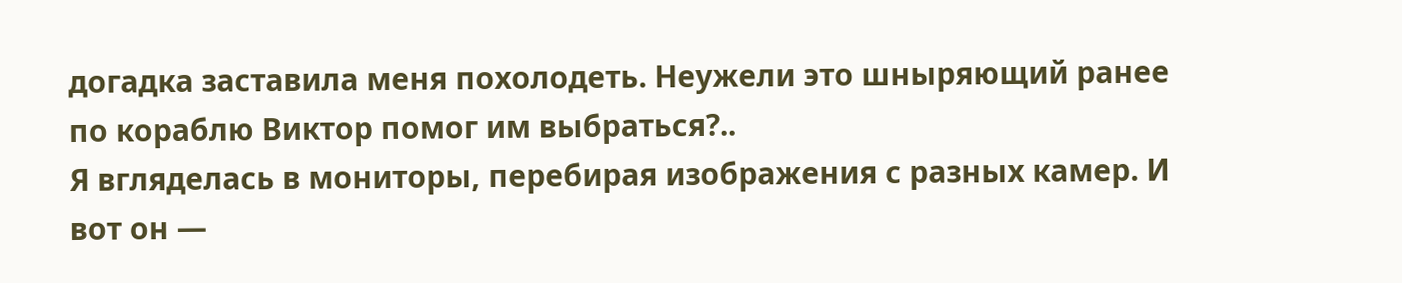догадка заставила меня похолодеть. Неужели это шныряющий ранее по кораблю Виктор помог им выбраться?..
Я вгляделась в мониторы, перебирая изображения с разных камер. И вот он —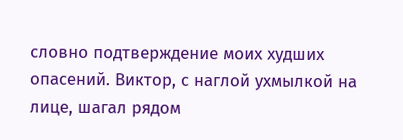словно подтверждение моих худших опасений. Виктор, с наглой ухмылкой на лице, шагал рядом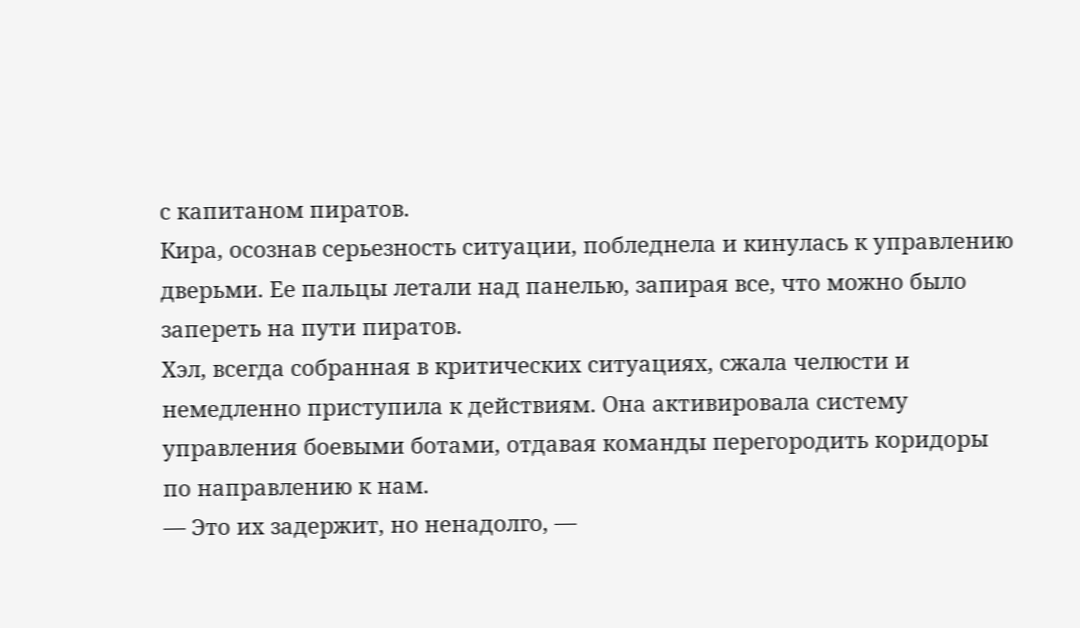с капитаном пиратов.
Кира, осознав серьезность ситуации, побледнела и кинулась к управлению дверьми. Ее пальцы летали над панелью, запирая все, что можно было запереть на пути пиратов.
Хэл, всегда собранная в критических ситуациях, сжала челюсти и немедленно приступила к действиям. Она активировала систему управления боевыми ботами, отдавая команды перегородить коридоры по направлению к нам.
— Это их задержит, но ненадолго, —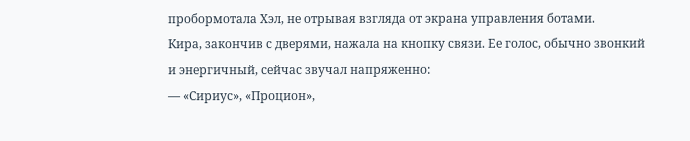пробормотала Хэл, не отрывая взгляда от экрана управления ботами.
Кира, закончив с дверями, нажала на кнопку связи. Ее голос, обычно звонкий и энергичный, сейчас звучал напряженно:
— «Сириус», «Процион»,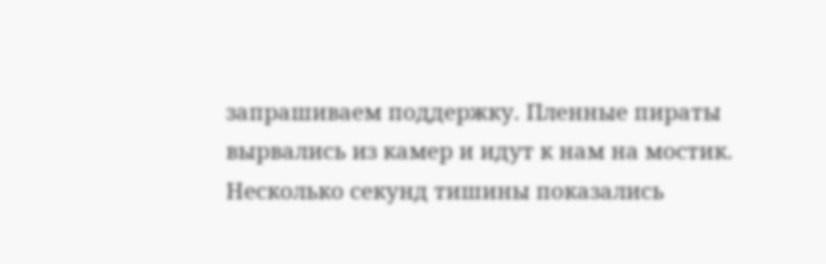запрашиваем поддержку. Пленные пираты вырвались из камер и идут к нам на мостик.
Несколько секунд тишины показались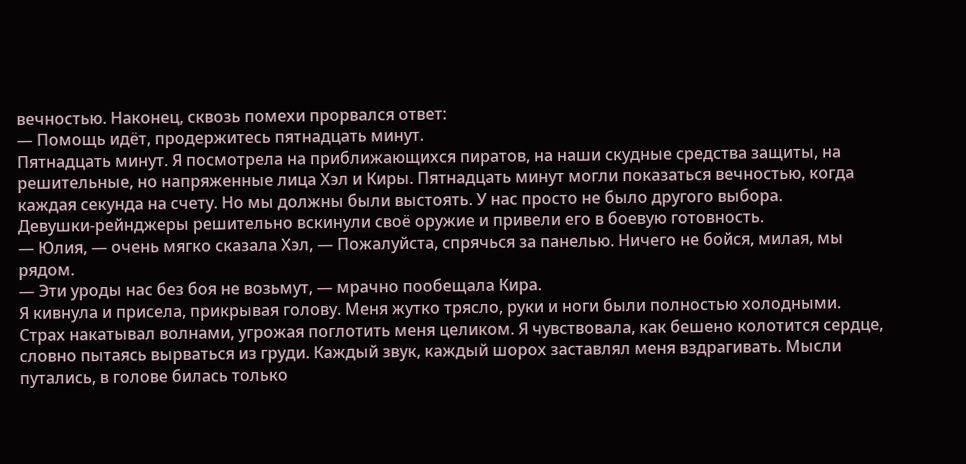вечностью. Наконец, сквозь помехи прорвался ответ:
— Помощь идёт, продержитесь пятнадцать минут.
Пятнадцать минут. Я посмотрела на приближающихся пиратов, на наши скудные средства защиты, на решительные, но напряженные лица Хэл и Киры. Пятнадцать минут могли показаться вечностью, когда каждая секунда на счету. Но мы должны были выстоять. У нас просто не было другого выбора.
Девушки-рейнджеры решительно вскинули своё оружие и привели его в боевую готовность.
— Юлия, — очень мягко сказала Хэл, — Пожалуйста, спрячься за панелью. Ничего не бойся, милая, мы рядом.
— Эти уроды нас без боя не возьмут, — мрачно пообещала Кира.
Я кивнула и присела, прикрывая голову. Меня жутко трясло, руки и ноги были полностью холодными.
Страх накатывал волнами, угрожая поглотить меня целиком. Я чувствовала, как бешено колотится сердце, словно пытаясь вырваться из груди. Каждый звук, каждый шорох заставлял меня вздрагивать. Мысли путались, в голове билась только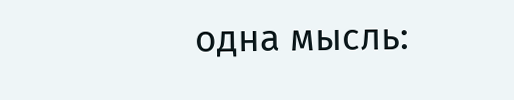одна мысль: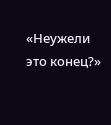«Неужели это конец?»